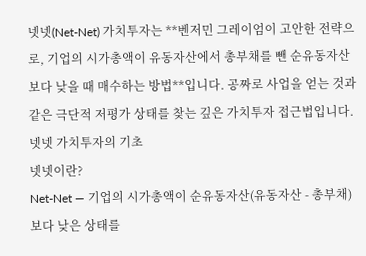넷넷(Net-Net) 가치투자는 **벤저민 그레이엄이 고안한 전략으로, 기업의 시가총액이 유동자산에서 총부채를 뺀 순유동자산보다 낮을 때 매수하는 방법**입니다. 공짜로 사업을 얻는 것과 같은 극단적 저평가 상태를 찾는 깊은 가치투자 접근법입니다.
넷넷 가치투자의 기초
넷넷이란?
Net-Net — 기업의 시가총액이 순유동자산(유동자산 - 총부채)보다 낮은 상태를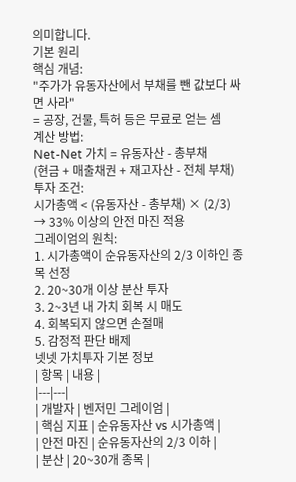의미합니다.
기본 원리
핵심 개념:
"주가가 유동자산에서 부채를 뺀 값보다 싸면 사라"
= 공장, 건물, 특허 등은 무료로 얻는 셈
계산 방법:
Net-Net 가치 = 유동자산 - 총부채
(현금 + 매출채권 + 재고자산 - 전체 부채)
투자 조건:
시가총액 < (유동자산 - 총부채) × (2/3)
→ 33% 이상의 안전 마진 적용
그레이엄의 원칙:
1. 시가총액이 순유동자산의 2/3 이하인 종목 선정
2. 20~30개 이상 분산 투자
3. 2~3년 내 가치 회복 시 매도
4. 회복되지 않으면 손절매
5. 감정적 판단 배제
넷넷 가치투자 기본 정보
| 항목 | 내용 |
|---|---|
| 개발자 | 벤저민 그레이엄 |
| 핵심 지표 | 순유동자산 vs 시가총액 |
| 안전 마진 | 순유동자산의 2/3 이하 |
| 분산 | 20~30개 종목 |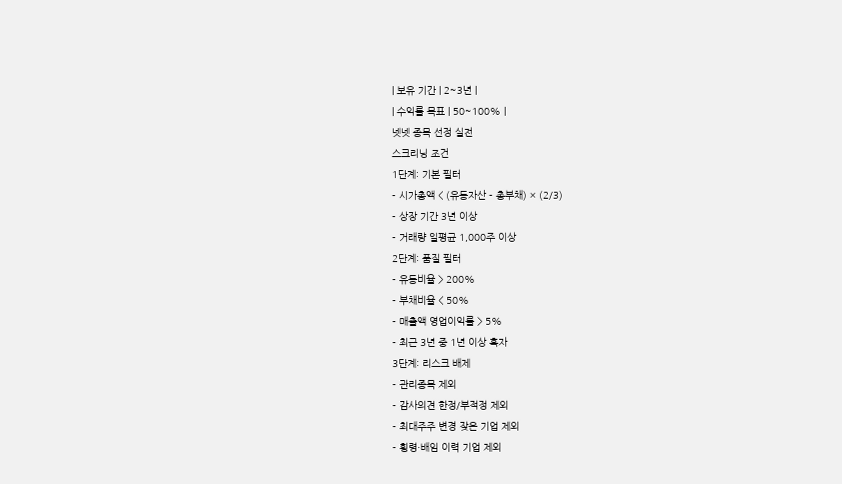| 보유 기간 | 2~3년 |
| 수익률 목표 | 50~100% |
넷넷 종목 선정 실전
스크리닝 조건
1단계: 기본 필터
- 시가총액 < (유동자산 - 총부채) × (2/3)
- 상장 기간 3년 이상
- 거래량 일평균 1,000주 이상
2단계: 품질 필터
- 유동비율 > 200%
- 부채비율 < 50%
- 매출액 영업이익률 > 5%
- 최근 3년 중 1년 이상 흑자
3단계: 리스크 배제
- 관리종목 제외
- 감사의견 한정/부적정 제외
- 최대주주 변경 잦은 기업 제외
- 횡령·배임 이력 기업 제외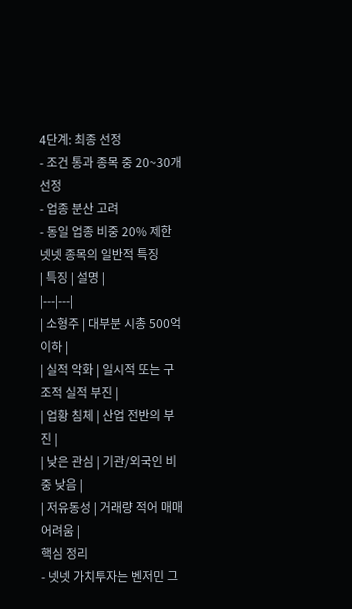4단계: 최종 선정
- 조건 통과 종목 중 20~30개 선정
- 업종 분산 고려
- 동일 업종 비중 20% 제한
넷넷 종목의 일반적 특징
| 특징 | 설명 |
|---|---|
| 소형주 | 대부분 시총 500억 이하 |
| 실적 악화 | 일시적 또는 구조적 실적 부진 |
| 업황 침체 | 산업 전반의 부진 |
| 낮은 관심 | 기관/외국인 비중 낮음 |
| 저유동성 | 거래량 적어 매매 어려움 |
핵심 정리
- 넷넷 가치투자는 벤저민 그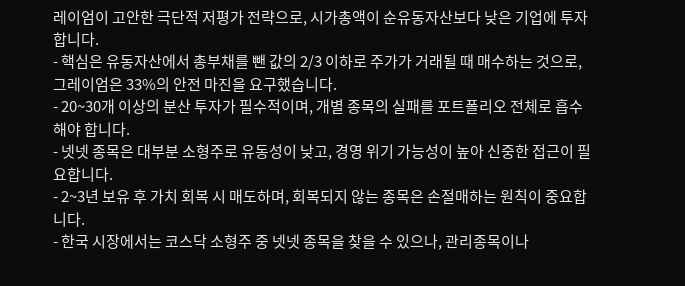레이엄이 고안한 극단적 저평가 전략으로, 시가총액이 순유동자산보다 낮은 기업에 투자합니다.
- 핵심은 유동자산에서 총부채를 뺀 값의 2/3 이하로 주가가 거래될 때 매수하는 것으로, 그레이엄은 33%의 안전 마진을 요구했습니다.
- 20~30개 이상의 분산 투자가 필수적이며, 개별 종목의 실패를 포트폴리오 전체로 흡수해야 합니다.
- 넷넷 종목은 대부분 소형주로 유동성이 낮고, 경영 위기 가능성이 높아 신중한 접근이 필요합니다.
- 2~3년 보유 후 가치 회복 시 매도하며, 회복되지 않는 종목은 손절매하는 원칙이 중요합니다.
- 한국 시장에서는 코스닥 소형주 중 넷넷 종목을 찾을 수 있으나, 관리종목이나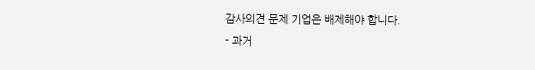감사의견 문제 기업은 배제해야 합니다.
- 과거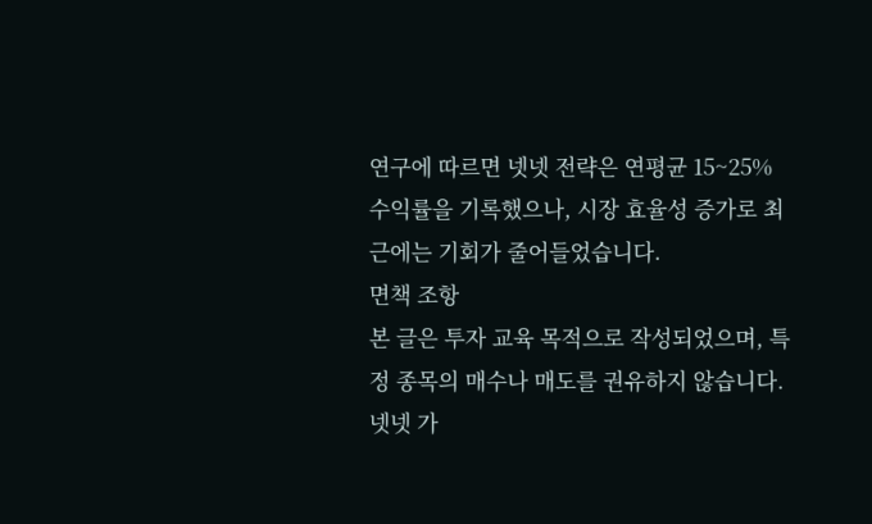연구에 따르면 넷넷 전략은 연평균 15~25% 수익률을 기록했으나, 시장 효율성 증가로 최근에는 기회가 줄어들었습니다.
면책 조항
본 글은 투자 교육 목적으로 작성되었으며, 특정 종목의 매수나 매도를 권유하지 않습니다. 넷넷 가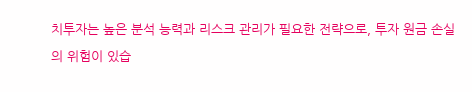치투자는 높은 분석 능력과 리스크 관리가 필요한 전략으로, 투자 원금 손실의 위험이 있습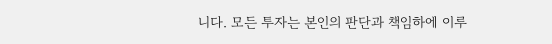니다. 모든 투자는 본인의 판단과 책임하에 이루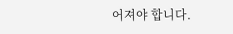어져야 합니다.